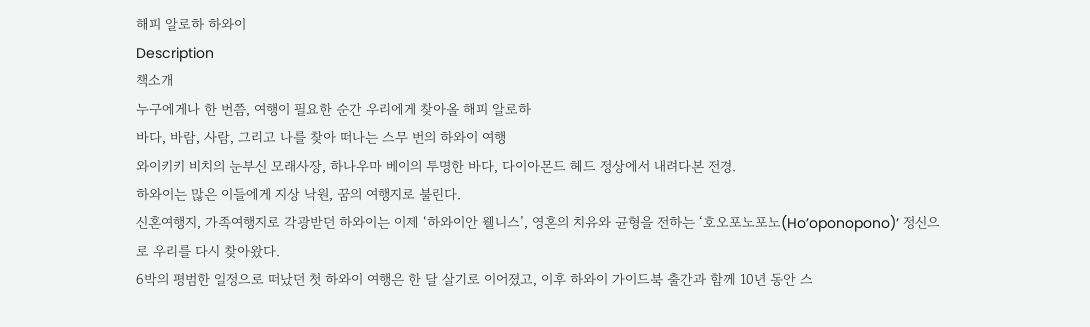해피 알로하 하와이
Description
책소개
누구에게나 한 번쯤, 여행이 필요한 순간 우리에게 찾아올 해피 알로하
바다, 바람, 사람, 그리고 나를 찾아 떠나는 스무 번의 하와이 여행
와이키키 비치의 눈부신 모래사장, 하나우마 베이의 투명한 바다, 다이아몬드 헤드 정상에서 내려다본 전경.
하와이는 많은 이들에게 지상 낙원, 꿈의 여행지로 불린다.
신혼여행지, 가족여행지로 각광받던 하와이는 이제 ‘하와이안 웰니스’, 영혼의 치유와 균형을 전하는 ‘호오포노포노(Ho’oponopono)’ 정신으로 우리를 다시 찾아왔다.
6박의 평범한 일정으로 떠났던 첫 하와이 여행은 한 달 살기로 이어졌고, 이후 하와이 가이드북 출간과 함께 10년 동안 스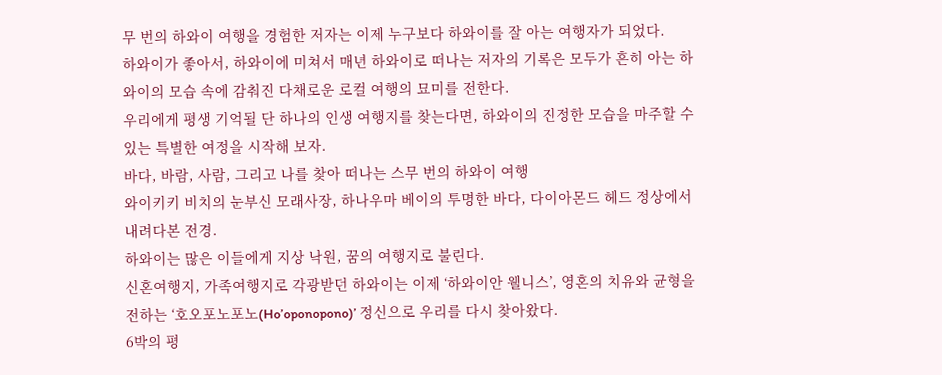무 번의 하와이 여행을 경험한 저자는 이제 누구보다 하와이를 잘 아는 여행자가 되었다.
하와이가 좋아서, 하와이에 미쳐서 매년 하와이로 떠나는 저자의 기록은 모두가 흔히 아는 하와이의 모습 속에 감춰진 다채로운 로컬 여행의 묘미를 전한다.
우리에게 평생 기억될 단 하나의 인생 여행지를 찾는다면, 하와이의 진정한 모습을 마주할 수 있는 특별한 여정을 시작해 보자.
바다, 바람, 사람, 그리고 나를 찾아 떠나는 스무 번의 하와이 여행
와이키키 비치의 눈부신 모래사장, 하나우마 베이의 투명한 바다, 다이아몬드 헤드 정상에서 내려다본 전경.
하와이는 많은 이들에게 지상 낙원, 꿈의 여행지로 불린다.
신혼여행지, 가족여행지로 각광받던 하와이는 이제 ‘하와이안 웰니스’, 영혼의 치유와 균형을 전하는 ‘호오포노포노(Ho’oponopono)’ 정신으로 우리를 다시 찾아왔다.
6박의 평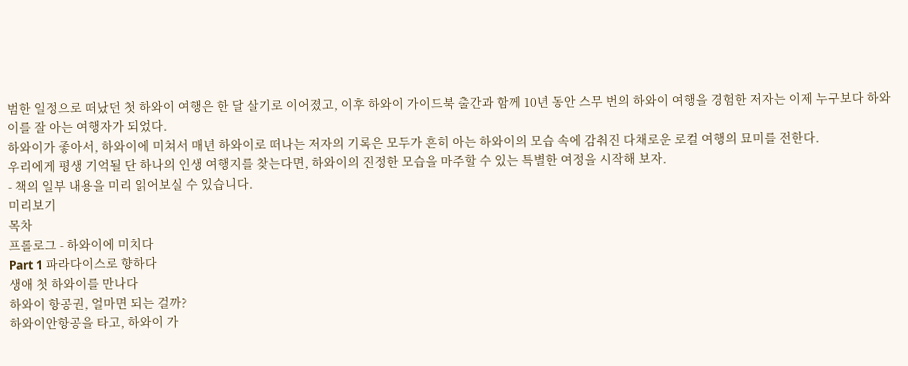범한 일정으로 떠났던 첫 하와이 여행은 한 달 살기로 이어졌고, 이후 하와이 가이드북 출간과 함께 10년 동안 스무 번의 하와이 여행을 경험한 저자는 이제 누구보다 하와이를 잘 아는 여행자가 되었다.
하와이가 좋아서, 하와이에 미쳐서 매년 하와이로 떠나는 저자의 기록은 모두가 흔히 아는 하와이의 모습 속에 감춰진 다채로운 로컬 여행의 묘미를 전한다.
우리에게 평생 기억될 단 하나의 인생 여행지를 찾는다면, 하와이의 진정한 모습을 마주할 수 있는 특별한 여정을 시작해 보자.
- 책의 일부 내용을 미리 읽어보실 수 있습니다.
미리보기
목차
프롤로그 - 하와이에 미치다
Part 1 파라다이스로 향하다
생애 첫 하와이를 만나다
하와이 항공권, 얼마면 되는 걸까?
하와이안항공을 타고, 하와이 가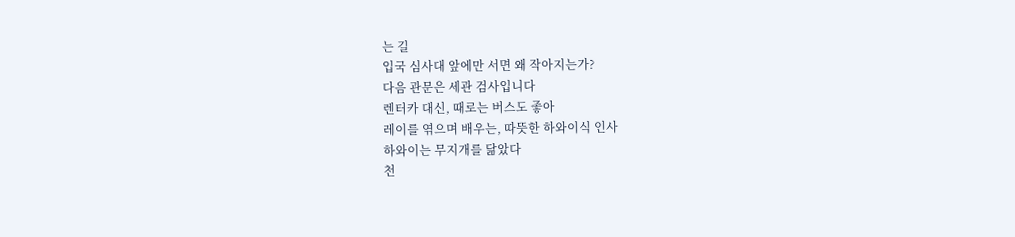는 길
입국 심사대 앞에만 서면 왜 작아지는가?
다음 관문은 세관 검사입니다
렌터카 대신, 때로는 버스도 좋아
레이를 엮으며 배우는, 따뜻한 하와이식 인사
하와이는 무지개를 닮았다
천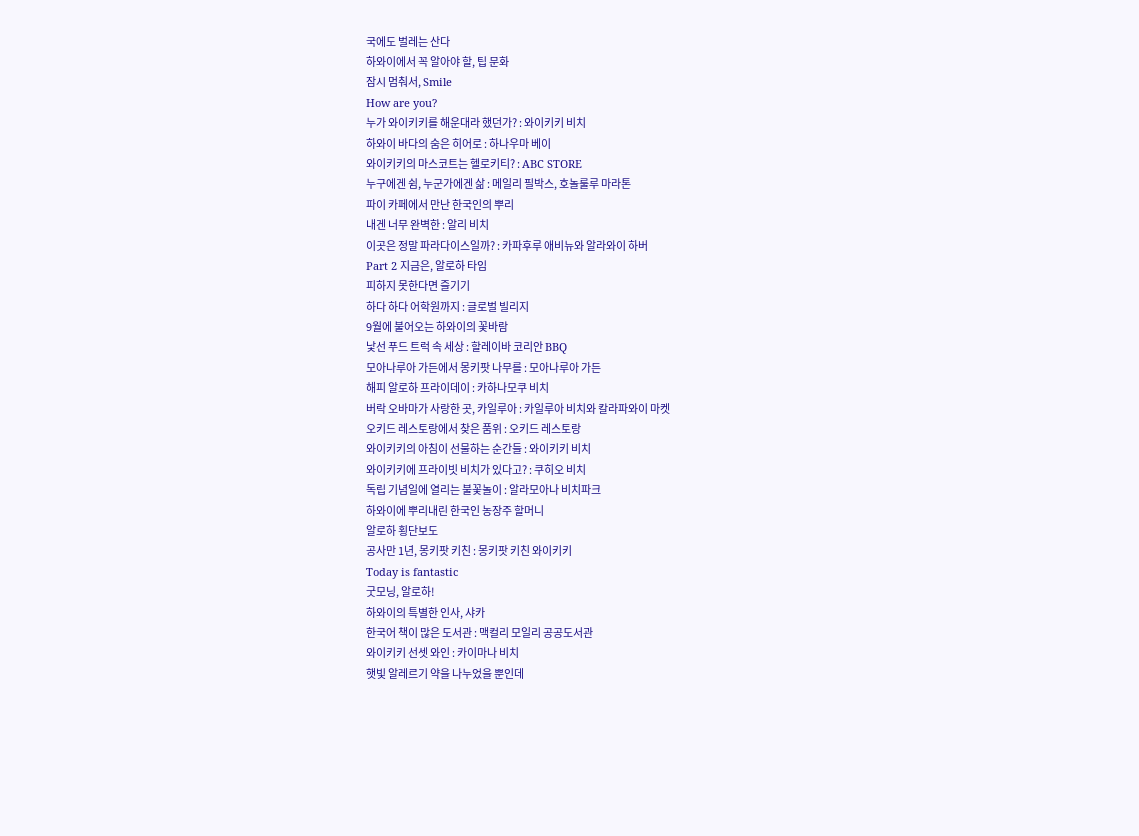국에도 벌레는 산다
하와이에서 꼭 알아야 할, 팁 문화
잠시 멈춰서, Smile
How are you?
누가 와이키키를 해운대라 했던가? : 와이키키 비치
하와이 바다의 숨은 히어로 : 하나우마 베이
와이키키의 마스코트는 헬로키티? : ABC STORE
누구에겐 쉼, 누군가에겐 삶 : 메일리 필박스, 호놀룰루 마라톤
파이 카페에서 만난 한국인의 뿌리
내겐 너무 완벽한 : 알리 비치
이곳은 정말 파라다이스일까? : 카파후루 애비뉴와 알라와이 하버
Part 2 지금은, 알로하 타임
피하지 못한다면 즐기기
하다 하다 어학원까지 : 글로벌 빌리지
9월에 불어오는 하와이의 꽃바람
낯선 푸드 트럭 속 세상 : 할레이바 코리안 BBQ
모아나루아 가든에서 몽키팟 나무를 : 모아나루아 가든
해피 알로하 프라이데이 : 카하나모쿠 비치
버락 오바마가 사랑한 곳, 카일루아 : 카일루아 비치와 칼라파와이 마켓
오키드 레스토랑에서 찾은 품위 : 오키드 레스토랑
와이키키의 아침이 선물하는 순간들 : 와이키키 비치
와이키키에 프라이빗 비치가 있다고? : 쿠히오 비치
독립 기념일에 열리는 불꽃놀이 : 알라모아나 비치파크
하와이에 뿌리내린 한국인 농장주 할머니
알로하 횡단보도
공사만 1년, 몽키팟 키친 : 몽키팟 키친 와이키키
Today is fantastic
굿모닝, 알로하!
하와이의 특별한 인사, 샤카
한국어 책이 많은 도서관 : 맥컬리 모일리 공공도서관
와이키키 선셋 와인 : 카이마나 비치
햇빛 알레르기 약을 나누었을 뿐인데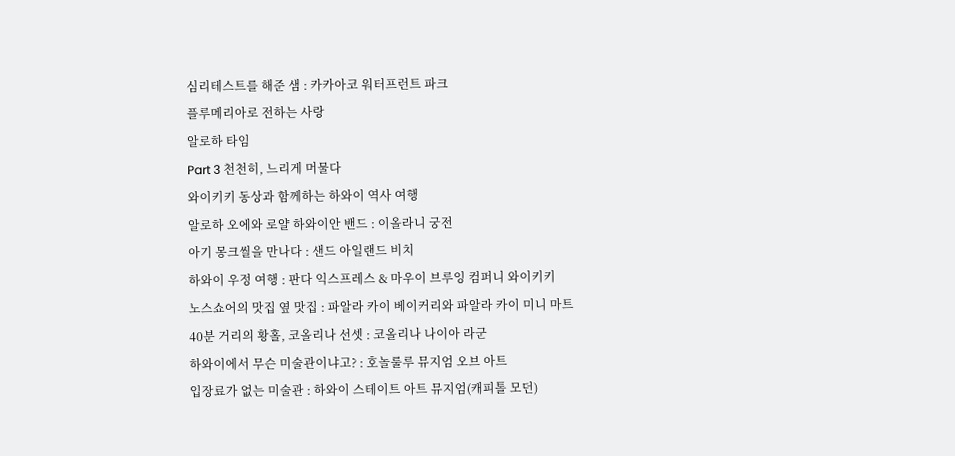심리테스트를 해준 샘 : 카카아코 워터프런트 파크
플루메리아로 전하는 사랑
알로하 타임
Part 3 천천히, 느리게 머물다
와이키키 동상과 함께하는 하와이 역사 여행
알로하 오에와 로얄 하와이안 밴드 : 이올라니 궁전
아기 몽크씰을 만나다 : 샌드 아일랜드 비치
하와이 우정 여행 : 판다 익스프레스 & 마우이 브루잉 컴퍼니 와이키키
노스쇼어의 맛집 옆 맛집 : 파알라 카이 베이커리와 파알라 카이 미니 마트
40분 거리의 황홀, 코올리나 선셋 : 코올리나 나이아 라군
하와이에서 무슨 미술관이냐고? : 호놀룰루 뮤지엄 오브 아트
입장료가 없는 미술관 : 하와이 스테이트 아트 뮤지엄(캐피톨 모던)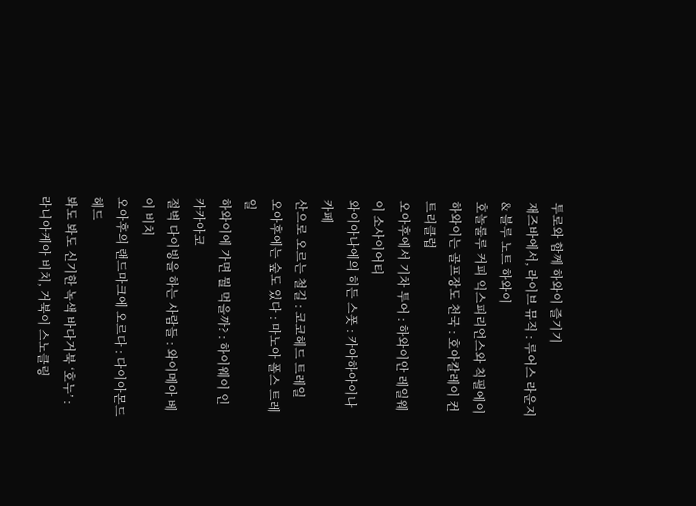투로와 함께 하와이 즐기기
재즈바에서, 라이브 뮤직 : 루어스 라운지 & 블루 노트 하와이
호놀룰루 커피 익스피리언스와 칙필에이
하와이는 골프장도 천국 : 호아칼레이 컨트리클럽
오아후에서 기차 투어 : 하와이안 레일웨이 소사이어티
와이아나에의 히든 스폿 : 카아하아이나 카페
산으로 오르는 철길 : 코코헤드 트레일
오아후에는 숲도 있다 : 마노아 폴스 트레일
하와이에 가면 뭘 먹을까? : 하이웨이 인 카카아코
절벽 다이빙을 하는 사람들 : 와이메아 베이 비치
오아후의 랜드마크에 오르다 : 다이아몬드 헤드
봐도 봐도 신기한 녹색 바다거북 ‘호누’ : 라니아케아 비치, 거북이 스노클링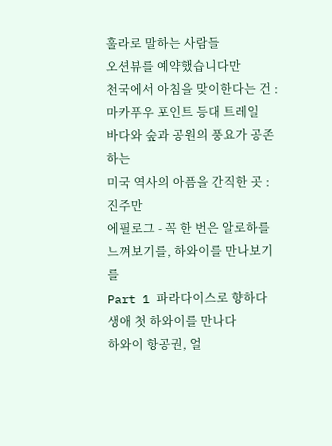훌라로 말하는 사람들
오션뷰를 예약했습니다만
천국에서 아침을 맞이한다는 건 : 마카푸우 포인트 등대 트레일
바다와 숲과 공원의 풍요가 공존하는
미국 역사의 아픔을 간직한 곳 : 진주만
에필로그 - 꼭 한 번은 알로하를 느껴보기를, 하와이를 만나보기를
Part 1 파라다이스로 향하다
생애 첫 하와이를 만나다
하와이 항공권, 얼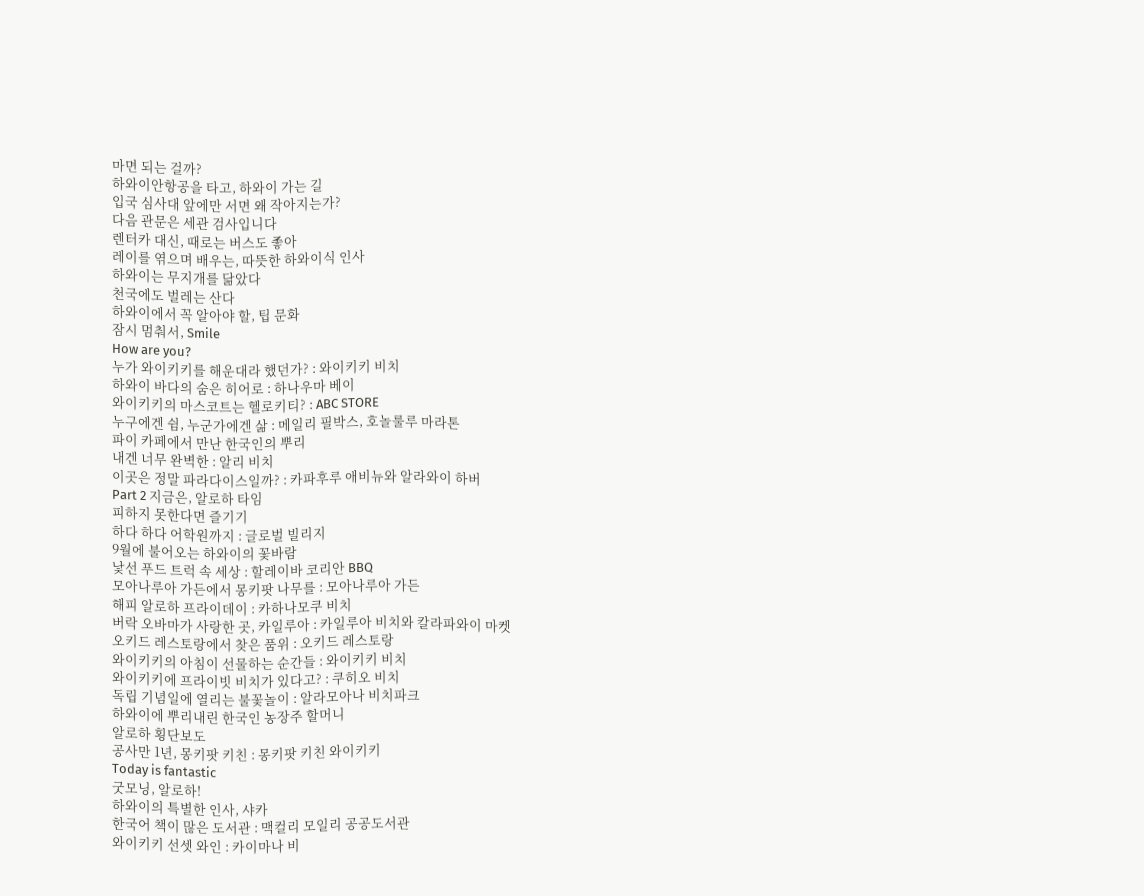마면 되는 걸까?
하와이안항공을 타고, 하와이 가는 길
입국 심사대 앞에만 서면 왜 작아지는가?
다음 관문은 세관 검사입니다
렌터카 대신, 때로는 버스도 좋아
레이를 엮으며 배우는, 따뜻한 하와이식 인사
하와이는 무지개를 닮았다
천국에도 벌레는 산다
하와이에서 꼭 알아야 할, 팁 문화
잠시 멈춰서, Smile
How are you?
누가 와이키키를 해운대라 했던가? : 와이키키 비치
하와이 바다의 숨은 히어로 : 하나우마 베이
와이키키의 마스코트는 헬로키티? : ABC STORE
누구에겐 쉼, 누군가에겐 삶 : 메일리 필박스, 호놀룰루 마라톤
파이 카페에서 만난 한국인의 뿌리
내겐 너무 완벽한 : 알리 비치
이곳은 정말 파라다이스일까? : 카파후루 애비뉴와 알라와이 하버
Part 2 지금은, 알로하 타임
피하지 못한다면 즐기기
하다 하다 어학원까지 : 글로벌 빌리지
9월에 불어오는 하와이의 꽃바람
낯선 푸드 트럭 속 세상 : 할레이바 코리안 BBQ
모아나루아 가든에서 몽키팟 나무를 : 모아나루아 가든
해피 알로하 프라이데이 : 카하나모쿠 비치
버락 오바마가 사랑한 곳, 카일루아 : 카일루아 비치와 칼라파와이 마켓
오키드 레스토랑에서 찾은 품위 : 오키드 레스토랑
와이키키의 아침이 선물하는 순간들 : 와이키키 비치
와이키키에 프라이빗 비치가 있다고? : 쿠히오 비치
독립 기념일에 열리는 불꽃놀이 : 알라모아나 비치파크
하와이에 뿌리내린 한국인 농장주 할머니
알로하 횡단보도
공사만 1년, 몽키팟 키친 : 몽키팟 키친 와이키키
Today is fantastic
굿모닝, 알로하!
하와이의 특별한 인사, 샤카
한국어 책이 많은 도서관 : 맥컬리 모일리 공공도서관
와이키키 선셋 와인 : 카이마나 비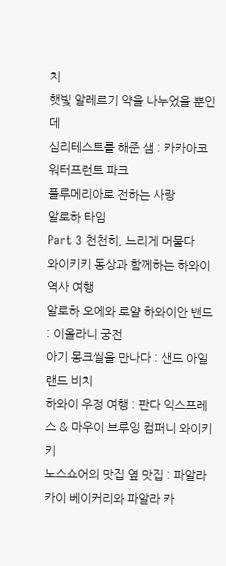치
햇빛 알레르기 약을 나누었을 뿐인데
심리테스트를 해준 샘 : 카카아코 워터프런트 파크
플루메리아로 전하는 사랑
알로하 타임
Part 3 천천히, 느리게 머물다
와이키키 동상과 함께하는 하와이 역사 여행
알로하 오에와 로얄 하와이안 밴드 : 이올라니 궁전
아기 몽크씰을 만나다 : 샌드 아일랜드 비치
하와이 우정 여행 : 판다 익스프레스 & 마우이 브루잉 컴퍼니 와이키키
노스쇼어의 맛집 옆 맛집 : 파알라 카이 베이커리와 파알라 카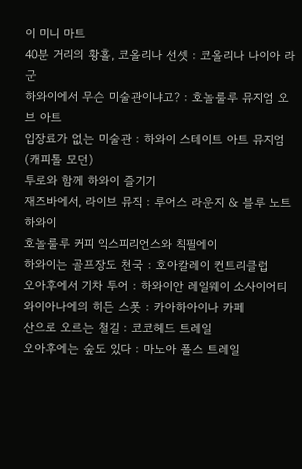이 미니 마트
40분 거리의 황홀, 코올리나 선셋 : 코올리나 나이아 라군
하와이에서 무슨 미술관이냐고? : 호놀룰루 뮤지엄 오브 아트
입장료가 없는 미술관 : 하와이 스테이트 아트 뮤지엄(캐피톨 모던)
투로와 함께 하와이 즐기기
재즈바에서, 라이브 뮤직 : 루어스 라운지 & 블루 노트 하와이
호놀룰루 커피 익스피리언스와 칙필에이
하와이는 골프장도 천국 : 호아칼레이 컨트리클럽
오아후에서 기차 투어 : 하와이안 레일웨이 소사이어티
와이아나에의 히든 스폿 : 카아하아이나 카페
산으로 오르는 철길 : 코코헤드 트레일
오아후에는 숲도 있다 : 마노아 폴스 트레일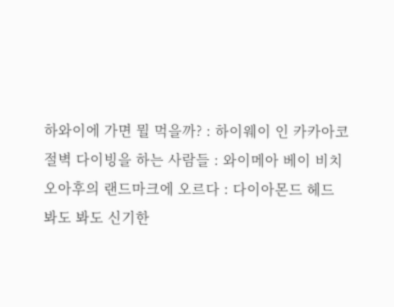하와이에 가면 뭘 먹을까? : 하이웨이 인 카카아코
절벽 다이빙을 하는 사람들 : 와이메아 베이 비치
오아후의 랜드마크에 오르다 : 다이아몬드 헤드
봐도 봐도 신기한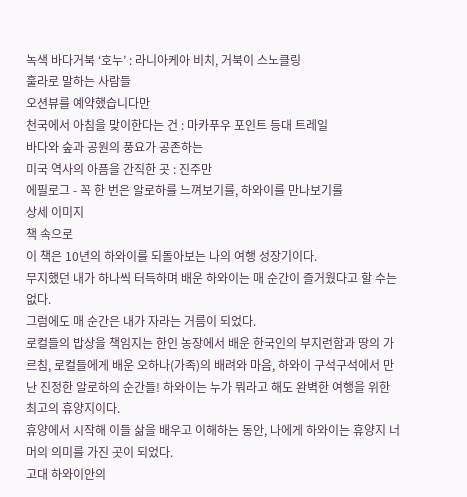녹색 바다거북 ‘호누’ : 라니아케아 비치, 거북이 스노클링
훌라로 말하는 사람들
오션뷰를 예약했습니다만
천국에서 아침을 맞이한다는 건 : 마카푸우 포인트 등대 트레일
바다와 숲과 공원의 풍요가 공존하는
미국 역사의 아픔을 간직한 곳 : 진주만
에필로그 - 꼭 한 번은 알로하를 느껴보기를, 하와이를 만나보기를
상세 이미지
책 속으로
이 책은 10년의 하와이를 되돌아보는 나의 여행 성장기이다.
무지했던 내가 하나씩 터득하며 배운 하와이는 매 순간이 즐거웠다고 할 수는 없다.
그럼에도 매 순간은 내가 자라는 거름이 되었다.
로컬들의 밥상을 책임지는 한인 농장에서 배운 한국인의 부지런함과 땅의 가르침, 로컬들에게 배운 오하나(가족)의 배려와 마음, 하와이 구석구석에서 만난 진정한 알로하의 순간들! 하와이는 누가 뭐라고 해도 완벽한 여행을 위한 최고의 휴양지이다.
휴양에서 시작해 이들 삶을 배우고 이해하는 동안, 나에게 하와이는 휴양지 너머의 의미를 가진 곳이 되었다.
고대 하와이안의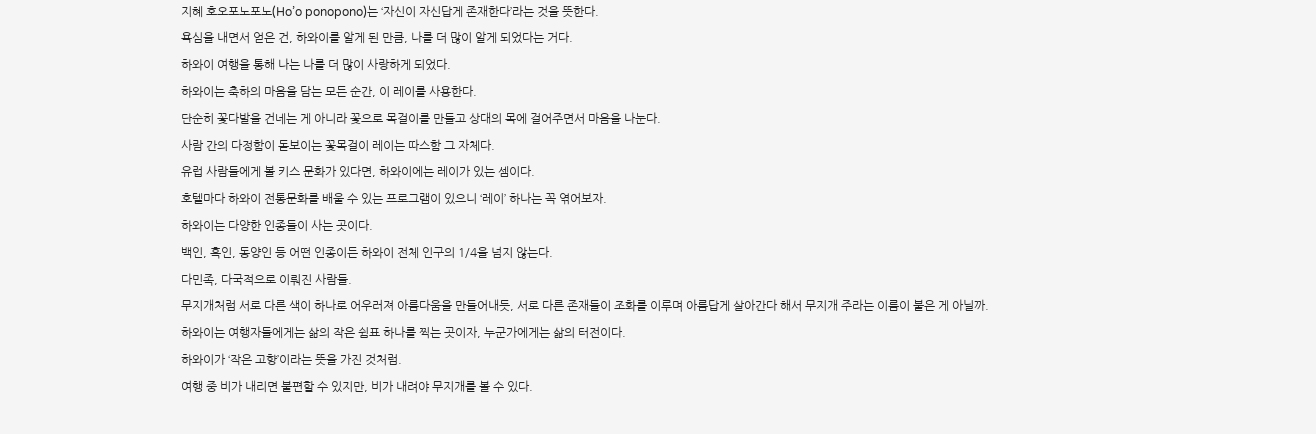지혜 호오포노포노(Ho’o ponopono)는 ‘자신이 자신답게 존재한다’라는 것을 뜻한다.
욕심을 내면서 얻은 건, 하와이를 알게 된 만큼, 나를 더 많이 알게 되었다는 거다.
하와이 여행을 통해 나는 나를 더 많이 사랑하게 되었다.
하와이는 축하의 마음을 담는 모든 순간, 이 레이를 사용한다.
단순히 꽃다발을 건네는 게 아니라 꽃으로 목걸이를 만들고 상대의 목에 걸어주면서 마음을 나눈다.
사람 간의 다정함이 돋보이는 꽃목걸이 레이는 따스함 그 자체다.
유럽 사람들에게 볼 키스 문화가 있다면, 하와이에는 레이가 있는 셈이다.
호텔마다 하와이 전통문화를 배울 수 있는 프로그램이 있으니 ‘레이’ 하나는 꼭 엮어보자.
하와이는 다양한 인종들이 사는 곳이다.
백인, 흑인, 동양인 등 어떤 인종이든 하와이 전체 인구의 1/4을 넘지 않는다.
다민족, 다국적으로 이뤄진 사람들.
무지개처럼 서로 다른 색이 하나로 어우러져 아름다움을 만들어내듯, 서로 다른 존재들이 조화를 이루며 아름답게 살아간다 해서 무지개 주라는 이름이 붙은 게 아닐까.
하와이는 여행자들에게는 삶의 작은 쉼표 하나를 찍는 곳이자, 누군가에게는 삶의 터전이다.
하와이가 ‘작은 고향’이라는 뜻을 가진 것처럼.
여행 중 비가 내리면 불편할 수 있지만, 비가 내려야 무지개를 볼 수 있다.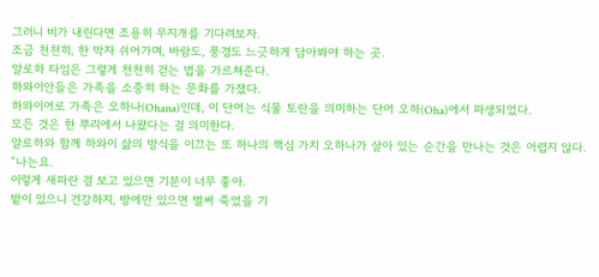그러니 비가 내린다면 조용히 무지개를 기다려보자.
조금 천천히, 한 박자 쉬어가며, 바람도, 풍경도 느긋하게 담아봐야 하는 곳.
알로하 타임은 그렇게 천천히 걷는 법을 가르쳐준다.
하와이안들은 가족을 소중히 하는 문화를 가졌다.
하와이어로 가족은 오하나(Ohana)인데, 이 단어는 식물 토란을 의미하는 단어 오하(Oha)에서 파생되었다.
모든 것은 한 뿌리에서 나왔다는 걸 의미한다.
알로하와 함께 하와이 삶의 방식을 이끄는 또 하나의 핵심 가치 오하나가 살아 있는 순간을 만나는 것은 어렵지 않다.
“나는요.
이렇게 새파란 걸 보고 있으면 기분이 너무 좋아.
밭이 있으니 건강하지, 방에만 있으면 벌써 죽었을 기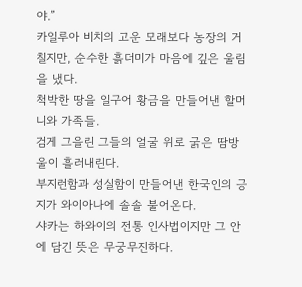야.”
카일루아 비치의 고운 모래보다 농장의 거칠지만, 순수한 흙더미가 마음에 깊은 울림을 냈다.
척박한 땅을 일구어 황금을 만들어낸 할머니와 가족들.
검게 그을린 그들의 얼굴 위로 굵은 땀방울이 흘러내린다.
부지런함과 성실함이 만들어낸 한국인의 긍지가 와이아나에 솔솔 불어온다.
샤카는 하와이의 전통 인사법이지만 그 안에 담긴 뜻은 무궁무진하다.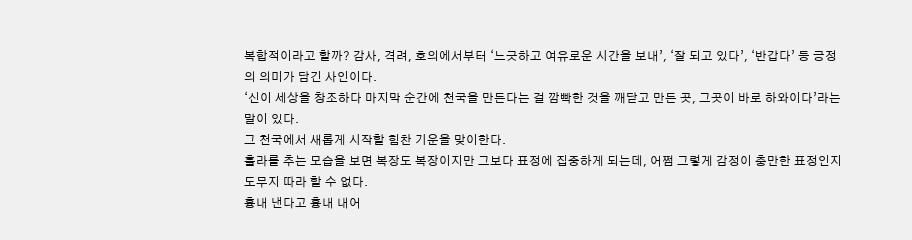복합적이라고 할까? 감사, 격려, 호의에서부터 ‘느긋하고 여유로운 시간을 보내’, ‘잘 되고 있다’, ‘반갑다’ 등 긍정의 의미가 담긴 사인이다.
‘신이 세상을 창조하다 마지막 순간에 천국을 만든다는 걸 깜빡한 것을 깨닫고 만든 곳, 그곳이 바로 하와이다’라는 말이 있다.
그 천국에서 새롭게 시작할 힘찬 기운을 맞이한다.
훌라를 추는 모습을 보면 복장도 복장이지만 그보다 표정에 집중하게 되는데, 어쩜 그렇게 감정이 충만한 표정인지 도무지 따라 할 수 없다.
흉내 낸다고 흉내 내어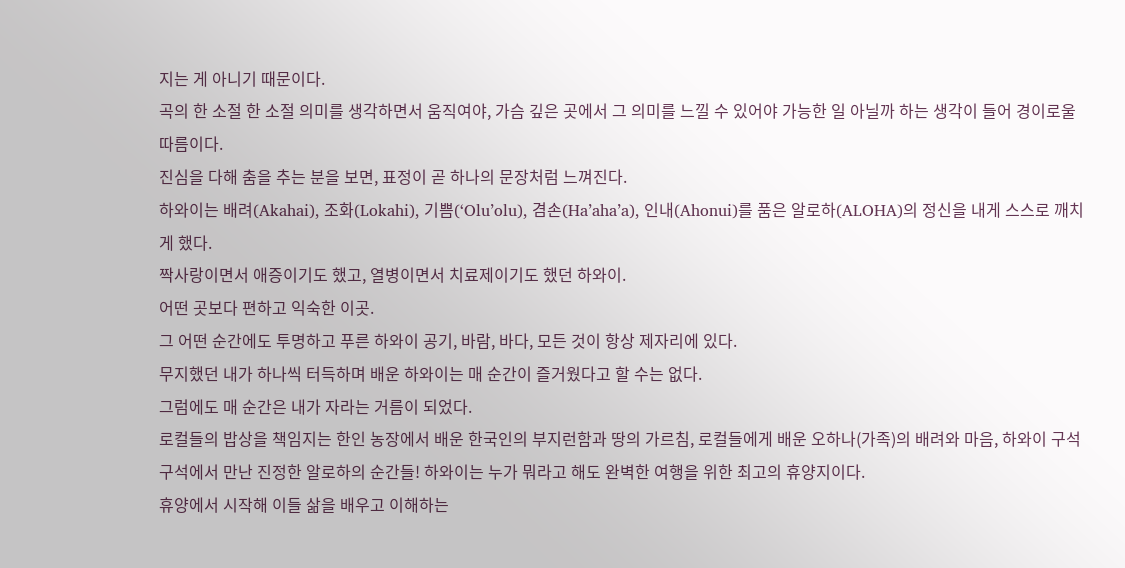지는 게 아니기 때문이다.
곡의 한 소절 한 소절 의미를 생각하면서 움직여야, 가슴 깊은 곳에서 그 의미를 느낄 수 있어야 가능한 일 아닐까 하는 생각이 들어 경이로울 따름이다.
진심을 다해 춤을 추는 분을 보면, 표정이 곧 하나의 문장처럼 느껴진다.
하와이는 배려(Akahai), 조화(Lokahi), 기쁨(‘Olu’olu), 겸손(Ha’aha’a), 인내(Ahonui)를 품은 알로하(ALOHA)의 정신을 내게 스스로 깨치게 했다.
짝사랑이면서 애증이기도 했고, 열병이면서 치료제이기도 했던 하와이.
어떤 곳보다 편하고 익숙한 이곳.
그 어떤 순간에도 투명하고 푸른 하와이 공기, 바람, 바다, 모든 것이 항상 제자리에 있다.
무지했던 내가 하나씩 터득하며 배운 하와이는 매 순간이 즐거웠다고 할 수는 없다.
그럼에도 매 순간은 내가 자라는 거름이 되었다.
로컬들의 밥상을 책임지는 한인 농장에서 배운 한국인의 부지런함과 땅의 가르침, 로컬들에게 배운 오하나(가족)의 배려와 마음, 하와이 구석구석에서 만난 진정한 알로하의 순간들! 하와이는 누가 뭐라고 해도 완벽한 여행을 위한 최고의 휴양지이다.
휴양에서 시작해 이들 삶을 배우고 이해하는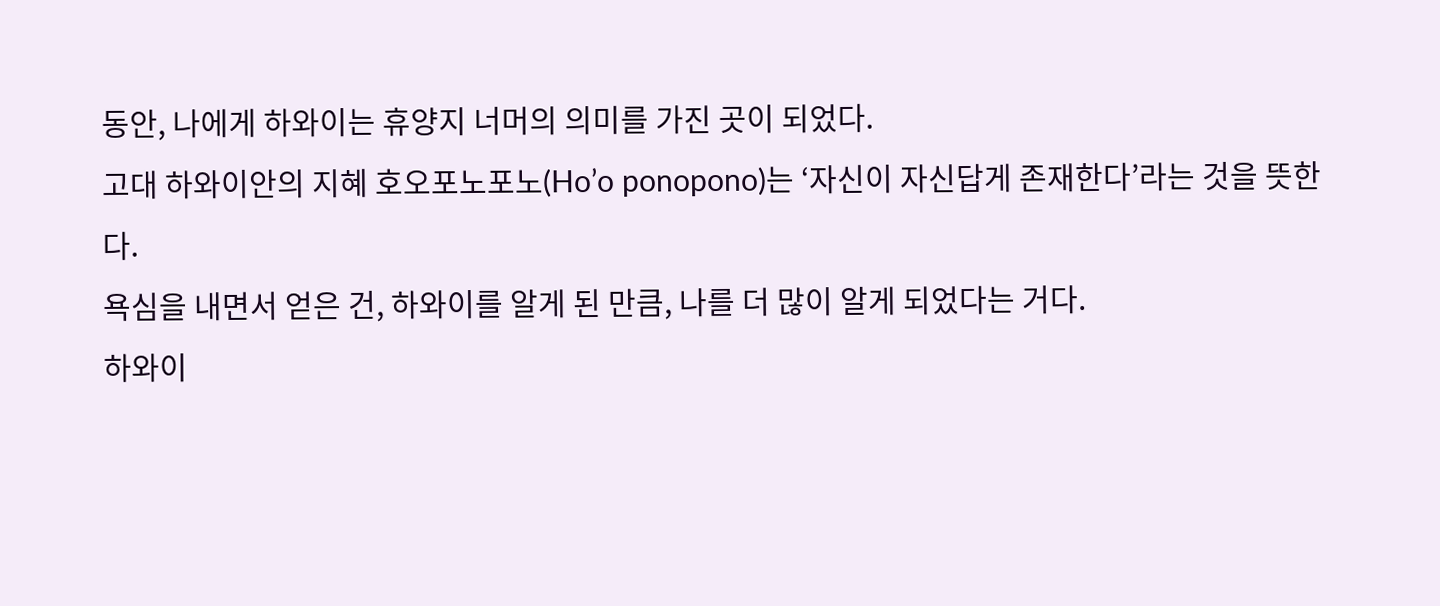동안, 나에게 하와이는 휴양지 너머의 의미를 가진 곳이 되었다.
고대 하와이안의 지혜 호오포노포노(Ho’o ponopono)는 ‘자신이 자신답게 존재한다’라는 것을 뜻한다.
욕심을 내면서 얻은 건, 하와이를 알게 된 만큼, 나를 더 많이 알게 되었다는 거다.
하와이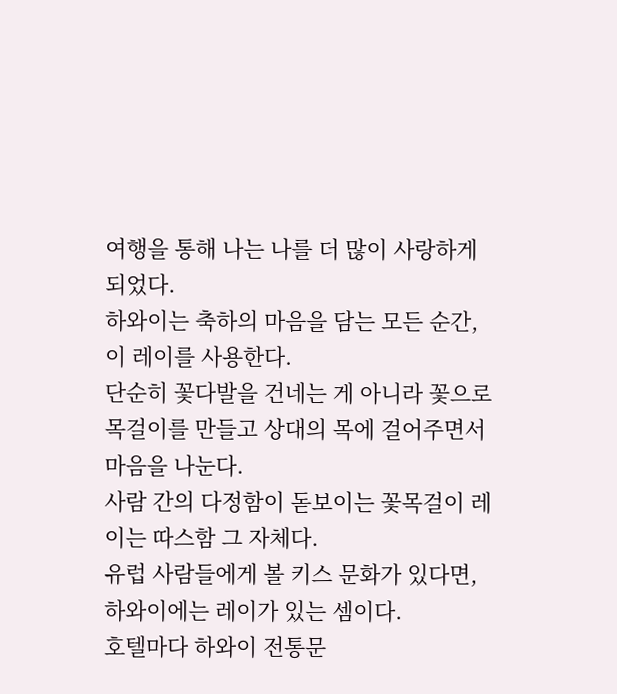여행을 통해 나는 나를 더 많이 사랑하게 되었다.
하와이는 축하의 마음을 담는 모든 순간, 이 레이를 사용한다.
단순히 꽃다발을 건네는 게 아니라 꽃으로 목걸이를 만들고 상대의 목에 걸어주면서 마음을 나눈다.
사람 간의 다정함이 돋보이는 꽃목걸이 레이는 따스함 그 자체다.
유럽 사람들에게 볼 키스 문화가 있다면, 하와이에는 레이가 있는 셈이다.
호텔마다 하와이 전통문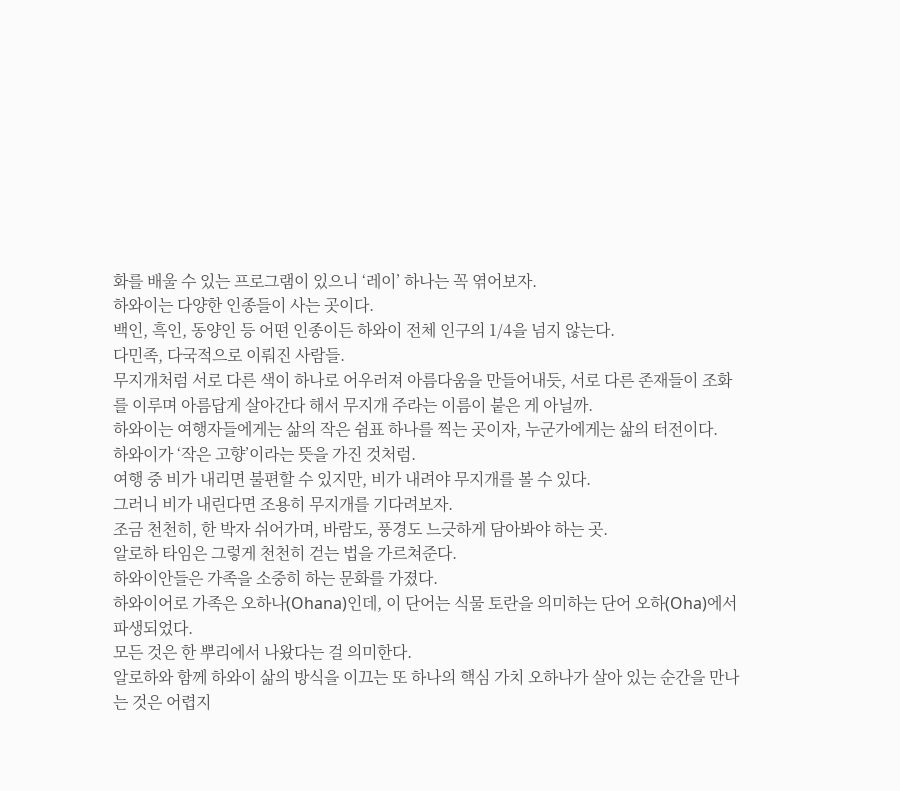화를 배울 수 있는 프로그램이 있으니 ‘레이’ 하나는 꼭 엮어보자.
하와이는 다양한 인종들이 사는 곳이다.
백인, 흑인, 동양인 등 어떤 인종이든 하와이 전체 인구의 1/4을 넘지 않는다.
다민족, 다국적으로 이뤄진 사람들.
무지개처럼 서로 다른 색이 하나로 어우러져 아름다움을 만들어내듯, 서로 다른 존재들이 조화를 이루며 아름답게 살아간다 해서 무지개 주라는 이름이 붙은 게 아닐까.
하와이는 여행자들에게는 삶의 작은 쉼표 하나를 찍는 곳이자, 누군가에게는 삶의 터전이다.
하와이가 ‘작은 고향’이라는 뜻을 가진 것처럼.
여행 중 비가 내리면 불편할 수 있지만, 비가 내려야 무지개를 볼 수 있다.
그러니 비가 내린다면 조용히 무지개를 기다려보자.
조금 천천히, 한 박자 쉬어가며, 바람도, 풍경도 느긋하게 담아봐야 하는 곳.
알로하 타임은 그렇게 천천히 걷는 법을 가르쳐준다.
하와이안들은 가족을 소중히 하는 문화를 가졌다.
하와이어로 가족은 오하나(Ohana)인데, 이 단어는 식물 토란을 의미하는 단어 오하(Oha)에서 파생되었다.
모든 것은 한 뿌리에서 나왔다는 걸 의미한다.
알로하와 함께 하와이 삶의 방식을 이끄는 또 하나의 핵심 가치 오하나가 살아 있는 순간을 만나는 것은 어렵지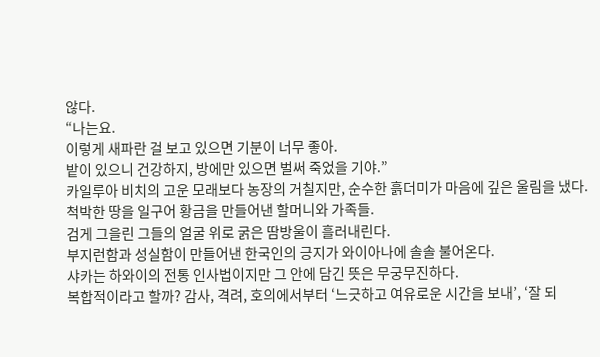않다.
“나는요.
이렇게 새파란 걸 보고 있으면 기분이 너무 좋아.
밭이 있으니 건강하지, 방에만 있으면 벌써 죽었을 기야.”
카일루아 비치의 고운 모래보다 농장의 거칠지만, 순수한 흙더미가 마음에 깊은 울림을 냈다.
척박한 땅을 일구어 황금을 만들어낸 할머니와 가족들.
검게 그을린 그들의 얼굴 위로 굵은 땀방울이 흘러내린다.
부지런함과 성실함이 만들어낸 한국인의 긍지가 와이아나에 솔솔 불어온다.
샤카는 하와이의 전통 인사법이지만 그 안에 담긴 뜻은 무궁무진하다.
복합적이라고 할까? 감사, 격려, 호의에서부터 ‘느긋하고 여유로운 시간을 보내’, ‘잘 되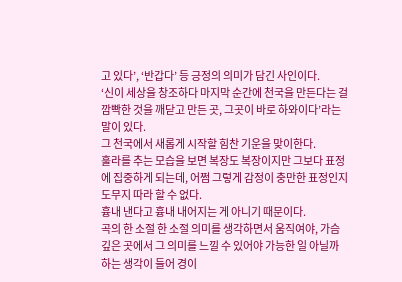고 있다’, ‘반갑다’ 등 긍정의 의미가 담긴 사인이다.
‘신이 세상을 창조하다 마지막 순간에 천국을 만든다는 걸 깜빡한 것을 깨닫고 만든 곳, 그곳이 바로 하와이다’라는 말이 있다.
그 천국에서 새롭게 시작할 힘찬 기운을 맞이한다.
훌라를 추는 모습을 보면 복장도 복장이지만 그보다 표정에 집중하게 되는데, 어쩜 그렇게 감정이 충만한 표정인지 도무지 따라 할 수 없다.
흉내 낸다고 흉내 내어지는 게 아니기 때문이다.
곡의 한 소절 한 소절 의미를 생각하면서 움직여야, 가슴 깊은 곳에서 그 의미를 느낄 수 있어야 가능한 일 아닐까 하는 생각이 들어 경이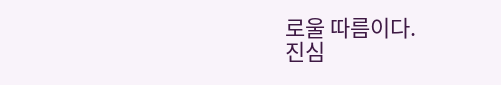로울 따름이다.
진심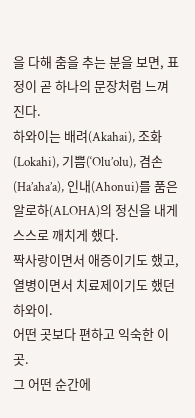을 다해 춤을 추는 분을 보면, 표정이 곧 하나의 문장처럼 느껴진다.
하와이는 배려(Akahai), 조화(Lokahi), 기쁨(‘Olu’olu), 겸손(Ha’aha’a), 인내(Ahonui)를 품은 알로하(ALOHA)의 정신을 내게 스스로 깨치게 했다.
짝사랑이면서 애증이기도 했고, 열병이면서 치료제이기도 했던 하와이.
어떤 곳보다 편하고 익숙한 이곳.
그 어떤 순간에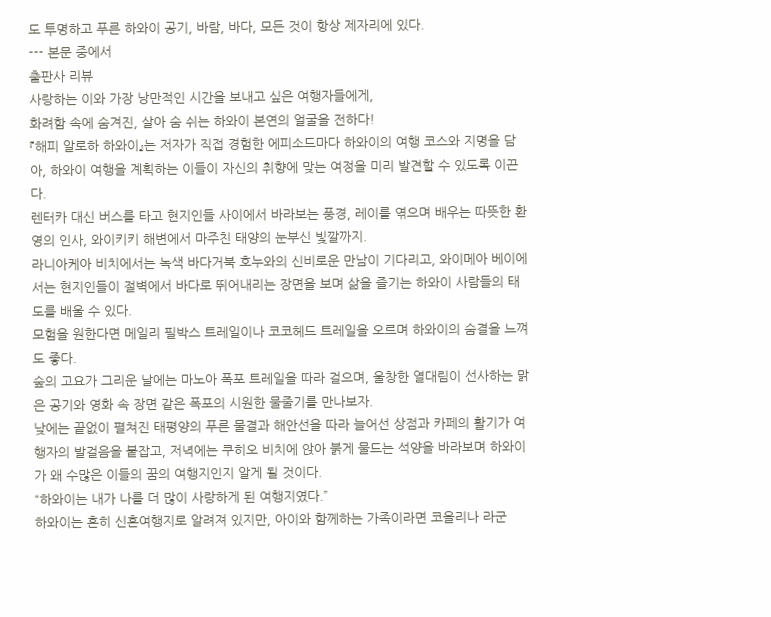도 투명하고 푸른 하와이 공기, 바람, 바다, 모든 것이 항상 제자리에 있다.
--- 본문 중에서
출판사 리뷰
사랑하는 이와 가장 낭만적인 시간을 보내고 싶은 여행자들에게,
화려함 속에 숨겨진, 살아 숨 쉬는 하와이 본연의 얼굴을 전하다!
『해피 알로하 하와이』는 저자가 직접 경험한 에피소드마다 하와이의 여행 코스와 지명을 담아, 하와이 여행을 계획하는 이들이 자신의 취향에 맞는 여정을 미리 발견할 수 있도록 이끈다.
렌터카 대신 버스를 타고 현지인들 사이에서 바라보는 풍경, 레이를 엮으며 배우는 따뜻한 환영의 인사, 와이키키 해변에서 마주친 태양의 눈부신 빛깔까지.
라니아케아 비치에서는 녹색 바다거북 호누와의 신비로운 만남이 기다리고, 와이메아 베이에서는 현지인들이 절벽에서 바다로 뛰어내리는 장면을 보며 삶을 즐기는 하와이 사람들의 태도를 배울 수 있다.
모험을 원한다면 메일리 필박스 트레일이나 코코헤드 트레일을 오르며 하와이의 숨결을 느껴도 좋다.
숲의 고요가 그리운 날에는 마노아 폭포 트레일을 따라 걸으며, 울창한 열대림이 선사하는 맑은 공기와 영화 속 장면 같은 폭포의 시원한 물줄기를 만나보자.
낮에는 끝없이 펼쳐진 태평양의 푸른 물결과 해안선을 따라 늘어선 상점과 카페의 활기가 여행자의 발걸음을 붙잡고, 저녁에는 쿠히오 비치에 앉아 붉게 물드는 석양을 바라보며 하와이가 왜 수많은 이들의 꿈의 여행지인지 알게 될 것이다.
“하와이는 내가 나를 더 많이 사랑하게 된 여행지였다.”
하와이는 흔히 신혼여행지로 알려져 있지만, 아이와 함께하는 가족이라면 코올리나 라군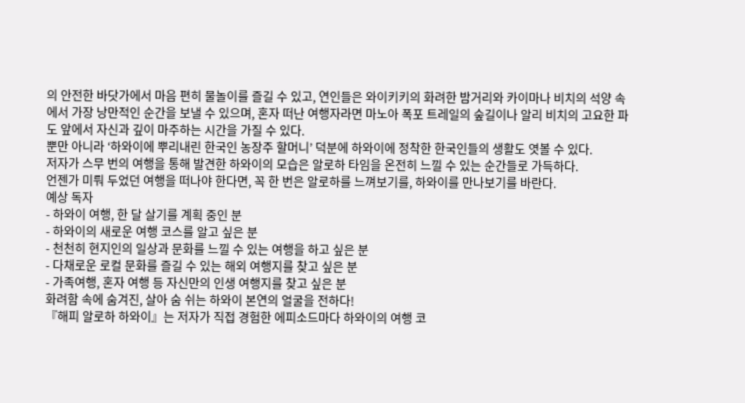의 안전한 바닷가에서 마음 편히 물놀이를 즐길 수 있고, 연인들은 와이키키의 화려한 밤거리와 카이마나 비치의 석양 속에서 가장 낭만적인 순간을 보낼 수 있으며, 혼자 떠난 여행자라면 마노아 폭포 트레일의 숲길이나 알리 비치의 고요한 파도 앞에서 자신과 깊이 마주하는 시간을 가질 수 있다.
뿐만 아니라 ‘하와이에 뿌리내린 한국인 농장주 할머니’ 덕분에 하와이에 정착한 한국인들의 생활도 엿볼 수 있다.
저자가 스무 번의 여행을 통해 발견한 하와이의 모습은 알로하 타임을 온전히 느낄 수 있는 순간들로 가득하다.
언젠가 미뤄 두었던 여행을 떠나야 한다면, 꼭 한 번은 알로하를 느껴보기를, 하와이를 만나보기를 바란다.
예상 독자
- 하와이 여행, 한 달 살기를 계획 중인 분
- 하와이의 새로운 여행 코스를 알고 싶은 분
- 천천히 현지인의 일상과 문화를 느낄 수 있는 여행을 하고 싶은 분
- 다채로운 로컬 문화를 즐길 수 있는 해외 여행지를 찾고 싶은 분
- 가족여행, 혼자 여행 등 자신만의 인생 여행지를 찾고 싶은 분
화려함 속에 숨겨진, 살아 숨 쉬는 하와이 본연의 얼굴을 전하다!
『해피 알로하 하와이』는 저자가 직접 경험한 에피소드마다 하와이의 여행 코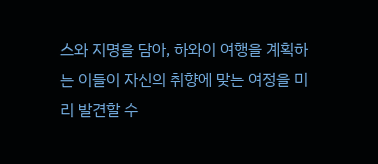스와 지명을 담아, 하와이 여행을 계획하는 이들이 자신의 취향에 맞는 여정을 미리 발견할 수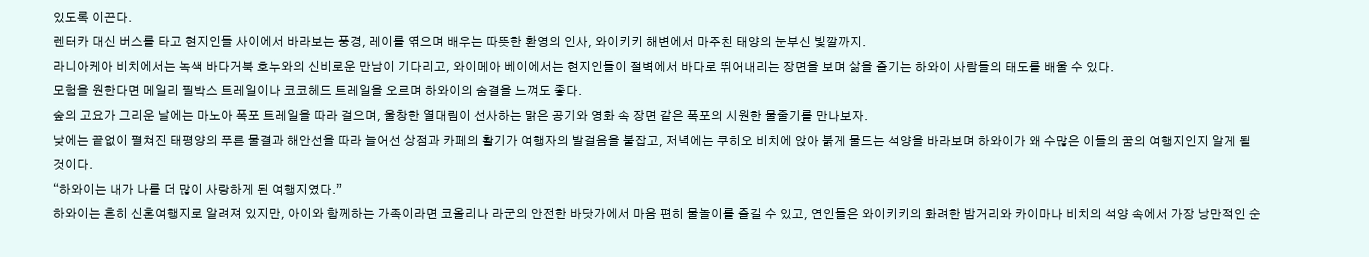있도록 이끈다.
렌터카 대신 버스를 타고 현지인들 사이에서 바라보는 풍경, 레이를 엮으며 배우는 따뜻한 환영의 인사, 와이키키 해변에서 마주친 태양의 눈부신 빛깔까지.
라니아케아 비치에서는 녹색 바다거북 호누와의 신비로운 만남이 기다리고, 와이메아 베이에서는 현지인들이 절벽에서 바다로 뛰어내리는 장면을 보며 삶을 즐기는 하와이 사람들의 태도를 배울 수 있다.
모험을 원한다면 메일리 필박스 트레일이나 코코헤드 트레일을 오르며 하와이의 숨결을 느껴도 좋다.
숲의 고요가 그리운 날에는 마노아 폭포 트레일을 따라 걸으며, 울창한 열대림이 선사하는 맑은 공기와 영화 속 장면 같은 폭포의 시원한 물줄기를 만나보자.
낮에는 끝없이 펼쳐진 태평양의 푸른 물결과 해안선을 따라 늘어선 상점과 카페의 활기가 여행자의 발걸음을 붙잡고, 저녁에는 쿠히오 비치에 앉아 붉게 물드는 석양을 바라보며 하와이가 왜 수많은 이들의 꿈의 여행지인지 알게 될 것이다.
“하와이는 내가 나를 더 많이 사랑하게 된 여행지였다.”
하와이는 흔히 신혼여행지로 알려져 있지만, 아이와 함께하는 가족이라면 코올리나 라군의 안전한 바닷가에서 마음 편히 물놀이를 즐길 수 있고, 연인들은 와이키키의 화려한 밤거리와 카이마나 비치의 석양 속에서 가장 낭만적인 순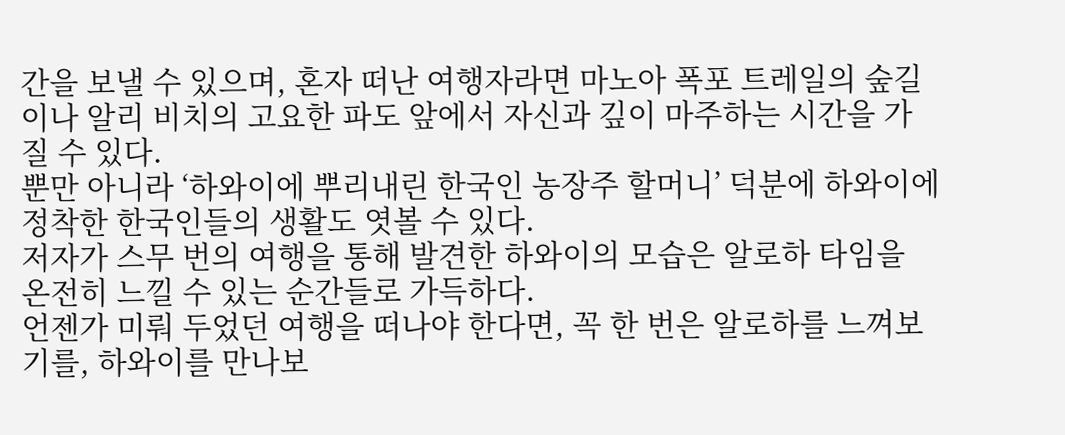간을 보낼 수 있으며, 혼자 떠난 여행자라면 마노아 폭포 트레일의 숲길이나 알리 비치의 고요한 파도 앞에서 자신과 깊이 마주하는 시간을 가질 수 있다.
뿐만 아니라 ‘하와이에 뿌리내린 한국인 농장주 할머니’ 덕분에 하와이에 정착한 한국인들의 생활도 엿볼 수 있다.
저자가 스무 번의 여행을 통해 발견한 하와이의 모습은 알로하 타임을 온전히 느낄 수 있는 순간들로 가득하다.
언젠가 미뤄 두었던 여행을 떠나야 한다면, 꼭 한 번은 알로하를 느껴보기를, 하와이를 만나보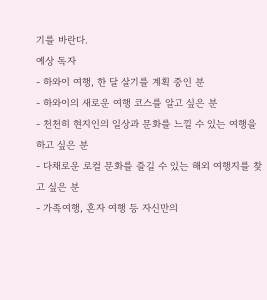기를 바란다.
예상 독자
- 하와이 여행, 한 달 살기를 계획 중인 분
- 하와이의 새로운 여행 코스를 알고 싶은 분
- 천천히 현지인의 일상과 문화를 느낄 수 있는 여행을 하고 싶은 분
- 다채로운 로컬 문화를 즐길 수 있는 해외 여행지를 찾고 싶은 분
- 가족여행, 혼자 여행 등 자신만의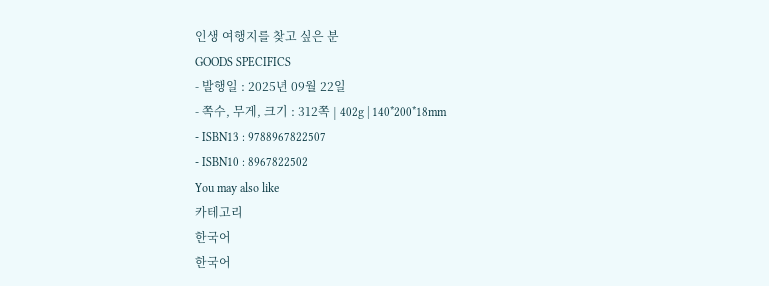인생 여행지를 찾고 싶은 분
GOODS SPECIFICS
- 발행일 : 2025년 09월 22일
- 쪽수, 무게, 크기 : 312쪽 | 402g | 140*200*18mm
- ISBN13 : 9788967822507
- ISBN10 : 8967822502
You may also like
카테고리
한국어
한국어